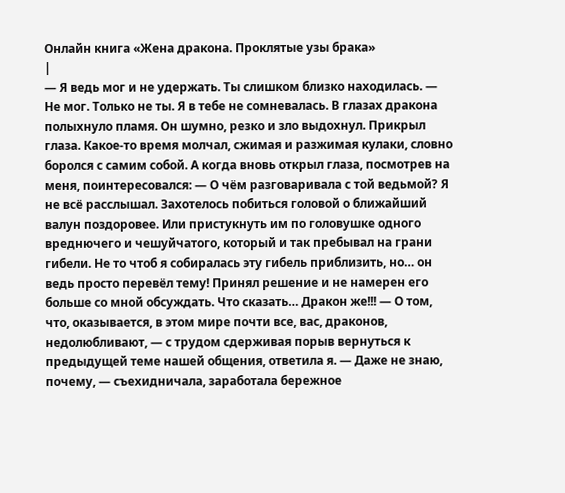Онлайн книга «Жена дракона. Проклятые узы брака»
|
— Я ведь мог и не удержать. Ты слишком близко находилась. — Не мог. Только не ты. Я в тебе не сомневалась. В глазах дракона полыхнуло пламя. Он шумно, резко и зло выдохнул. Прикрыл глаза. Какое-то время молчал, сжимая и разжимая кулаки, словно боролся с самим собой. А когда вновь открыл глаза, посмотрев на меня, поинтересовался: — О чём разговаривала с той ведьмой? Я не всё расслышал. Захотелось побиться головой о ближайший валун поздоровее. Или пристукнуть им по головушке одного вреднючего и чешуйчатого, который и так пребывал на грани гибели. Не то чтоб я собиралась эту гибель приблизить, но… он ведь просто перевёл тему! Принял решение и не намерен его больше со мной обсуждать. Что сказать… Дракон же!!! — О том, что, оказывается, в этом мире почти все, вас, драконов, недолюбливают, — с трудом сдерживая порыв вернуться к предыдущей теме нашей общения, ответила я. — Даже не знаю, почему, — съехидничала, заработала бережное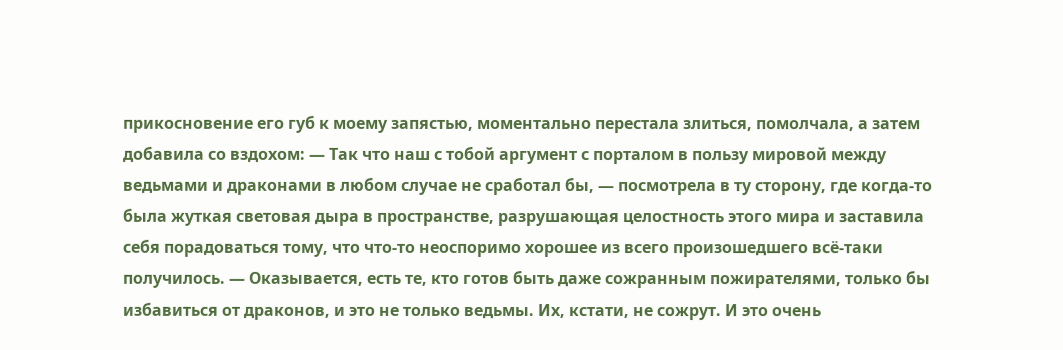прикосновение его губ к моему запястью, моментально перестала злиться, помолчала, а затем добавила со вздохом: — Так что наш с тобой аргумент с порталом в пользу мировой между ведьмами и драконами в любом случае не сработал бы, — посмотрела в ту сторону, где когда-то была жуткая световая дыра в пространстве, разрушающая целостность этого мира и заставила себя порадоваться тому, что что-то неоспоримо хорошее из всего произошедшего всё-таки получилось. — Оказывается, есть те, кто готов быть даже сожранным пожирателями, только бы избавиться от драконов, и это не только ведьмы. Их, кстати, не сожрут. И это очень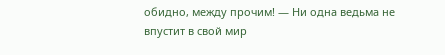обидно, между прочим! — Ни одна ведьма не впустит в свой мир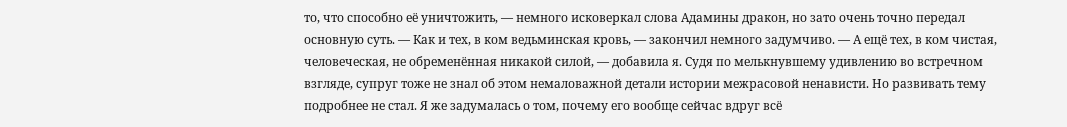то, что способно её уничтожить, — немного исковеркал слова Адамины дракон, но зато очень точно передал основную суть. — Как и тех, в ком ведьминская кровь, — закончил немного задумчиво. — А ещё тех, в ком чистая, человеческая, не обременённая никакой силой, — добавила я. Судя по мелькнувшему удивлению во встречном взгляде, супруг тоже не знал об этом немаловажной детали истории межрасовой ненависти. Но развивать тему подробнее не стал. Я же задумалась о том, почему его вообще сейчас вдруг всё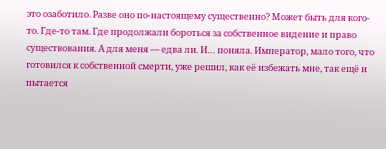это озаботило. Разве оно по-настоящему существенно? Может быть для кого-то. Где-то там. Где продолжали бороться за собственное видение и право существования. А для меня — едва ли. И… поняла. Император, мало того, что готовился к собственной смерти, уже решил, как её избежать мне, так ещё и пытается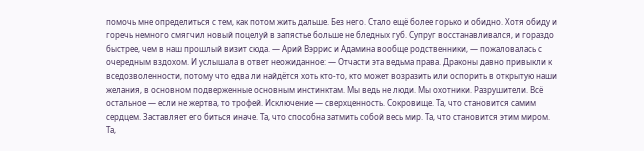помочь мне определиться с тем, как потом жить дальше. Без него. Стало ещё более горько и обидно. Хотя обиду и горечь немного смягчил новый поцелуй в запястье больше не бледных губ. Супруг восстанавливался, и гораздо быстрее, чем в наш прошлый визит сюда. — Арий Вэррис и Адамина вообще родственники, — пожаловалась с очередным вздохом. И услышала в ответ неожиданное: — Отчасти эта ведьма права. Драконы давно привыкли к вседозволенности, потому что едва ли найдётся хоть кто-то, кто может возразить или оспорить в открытую наши желания, в основном подверженные основным инстинктам. Мы ведь не люди. Мы охотники. Разрушители. Всё остальное — если не жертва, то трофей. Исключение — сверхценность. Сокровище. Та, что становится самим сердцем. Заставляет его биться иначе. Та, что способна затмить собой весь мир. Та, что становится этим миром. Та,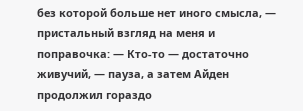без которой больше нет иного смысла, — пристальный взгляд на меня и поправочка: — Кто-то — достаточно живучий, — пауза, а затем Айден продолжил гораздо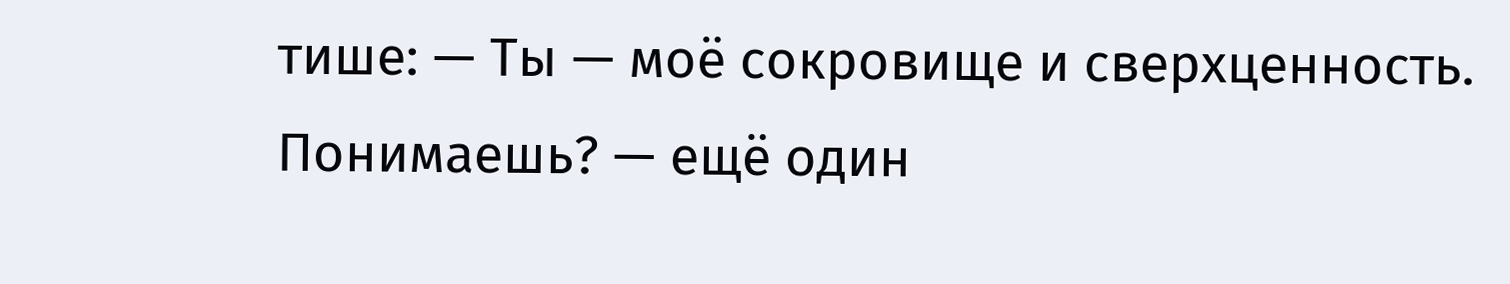тише: — Ты — моё сокровище и сверхценность. Понимаешь? — ещё один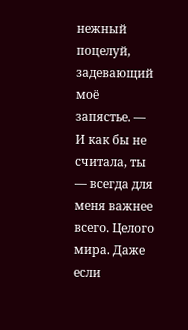нежный поцелуй, задевающий моё запястье. — И как бы не считала, ты — всегда для меня важнее всего. Целого мира. Даже если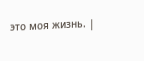это моя жизнь. |